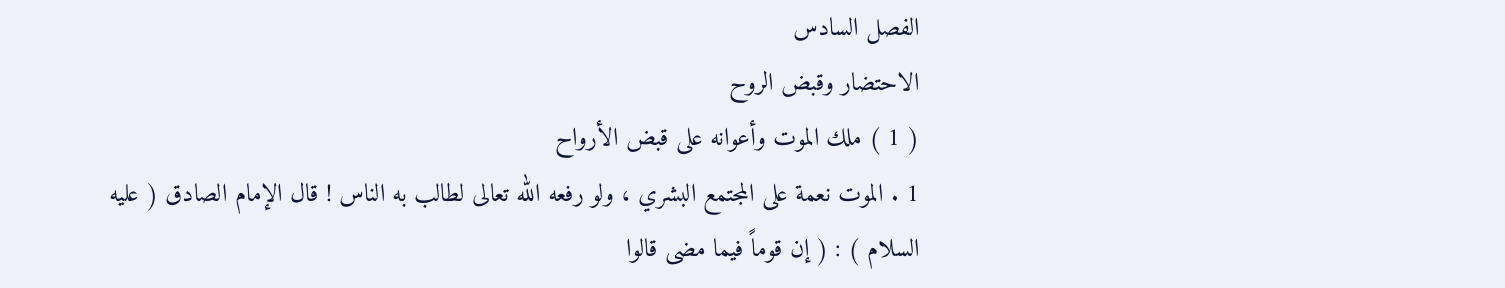الفصل السادس
الاحتضار وقبض الروح
( 1 ) ملك الموت وأعوانه على قبض الأرواح
1 . الموت نعمة على المجتمع البشري ، ولو رفعه الله تعالى لطالب به الناس ! قال الإمام الصادق ( عليه السلام ) : ( إن قوماً فيما مضى قالوا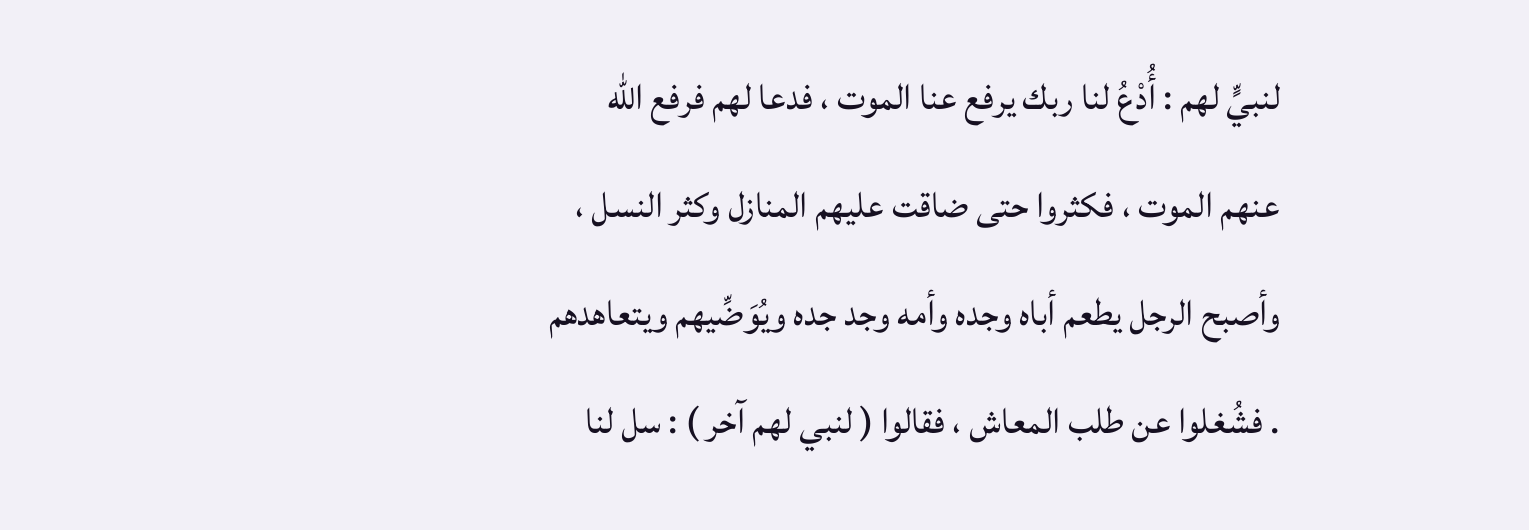لنبيٍّ لهم : أُدْعُ لنا ربك يرفع عنا الموت ، فدعا لهم فرفع الله عنهم الموت ، فكثروا حتى ضاقت عليهم المنازل وكثر النسل ، وأصبح الرجل يطعم أباه وجده وأمه وجد جده ويُوَضِّيهم ويتعاهدهم . فشُغلوا عن طلب المعاش ، فقالوا ( لنبي لهم آخر ) : سل لنا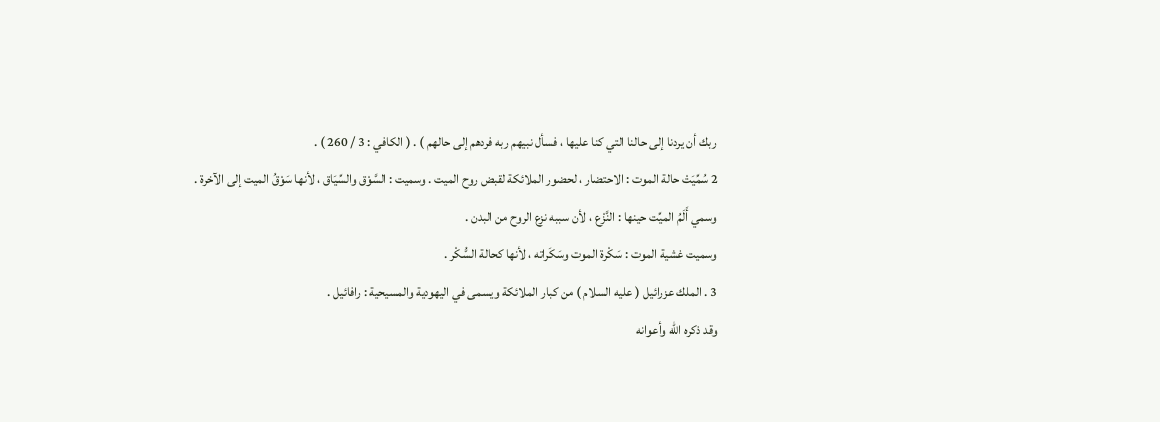ربك أن يردنا إلى حالنا التي كنا عليها ، فسأل نبيهم ربه فردهم إلى حالهم ) . ( الكافي : 3 / 260 ) .
2 سُمِّيَتْ حالة الموت : الاحتضار ، لحضور الملائكة لقبض روح الميت . وسميت : السَّوْق والسِّيَاق ، لأنها سَوْقُ الميت إلى الآخرة .
وسمي أَلَمُ الميِّت حينها : النَّزْع ، لأن سببه نزع الروح من البدن .
وسميت غشية الموت : سَكْرة الموت وسَكَراته ، لأنها كحالة السُّكْر .
3 . الملك عزرائيل ( عليه السلام ) من كبار الملائكة ويسمى في اليهودية والمسيحية : رافائيل .
وقد ذكره الله وأعوانه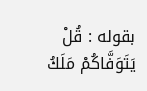بقوله : قُلْ يَتَوَفَّاكُمْ مَلَكُ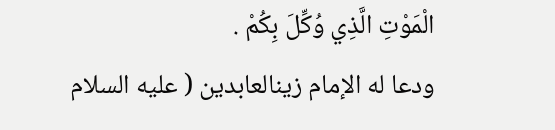الْمَوْتِ الَّذِي وُكِّلَ بِكُمْ .
ودعا له الإمام زينالعابدين ( عليه السلام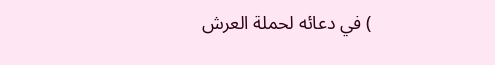) في دعائه لحملة العرش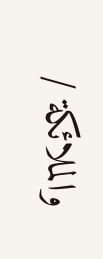والملائكة /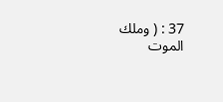37 : ( وملك الموت